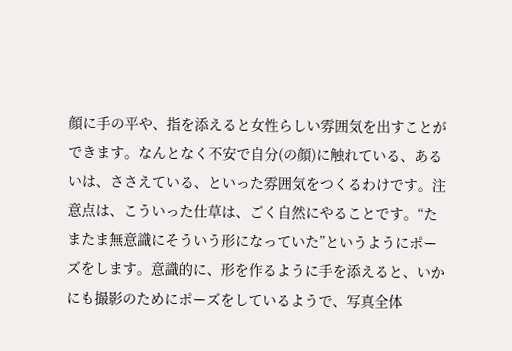顔に手の平や、指を添えると女性らしい雰囲気を出すことができます。なんとなく不安で自分(の顔)に触れている、あるいは、ささえている、といった雰囲気をつくるわけです。注意点は、こういった仕草は、ごく自然にやることです。“たまたま無意識にそういう形になっていた”というようにポーズをします。意識的に、形を作るように手を添えると、いかにも撮影のためにポーズをしているようで、写真全体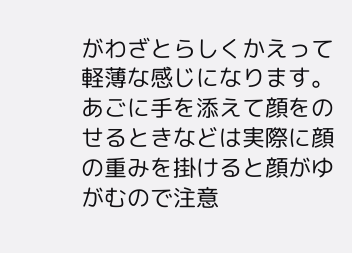がわざとらしくかえって軽薄な感じになります。
あごに手を添えて顔をのせるときなどは実際に顔の重みを掛けると顔がゆがむので注意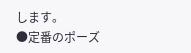します。
●定番のポーズ